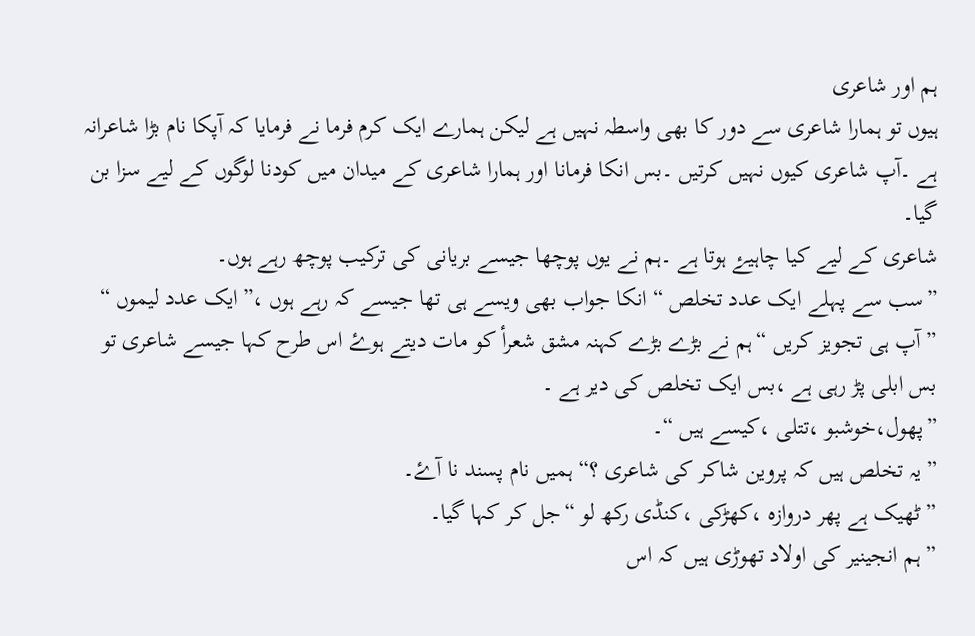ہم اور شاعری
ہیوں تو ہمارا شاعری سے دور کا بھی واسطہ نہیں ہے لیکن ہمارے ایک کرم فرما نے فرمایا کہ آپکا نام بڑا شاعرانہ ہے ۔آپ شاعری کیوں نہیں کرتیں ۔بس انکا فرمانا اور ہمارا شاعری کے میدان میں کودنا لوگوں کے لیے سزا بن گیا۔
شاعری کے لیے کیا چاہیۓ ہوتا ہے ۔ہم نے یوں پوچھا جیسے بریانی کی ترکیب پوچھ رہے ہوں۔
”سب سے پہلے ایک عدد تخلص “ انکا جواب بھی ویسے ہی تھا جیسے کہ رہے ہوں ،”ایک عدد لیموں “
”آپ ہی تجویز کریں “ہم نے بڑے بڑے کہنہ مشق شعرأ کو مات دیتے ہوۓ اس طرح کہا جیسے شاعری تو بس ابلی پڑ رہی ہے ،بس ایک تخلص کی دیر ہے ۔
”پھول،خوشبو ،تتلی ،کیسے ہیں “۔
”یہ تخلص ہیں کہ پروین شاکر کی شاعری ؟“ ہمیں نام پسند نا آۓ۔
”ٹھیک ہے پھر دروازہ ،کھڑکی ،کنڈی رکھ لو “جل کر کہا گیا۔
” ہم انجینیر کی اولاد تھوڑی ہیں کہ اس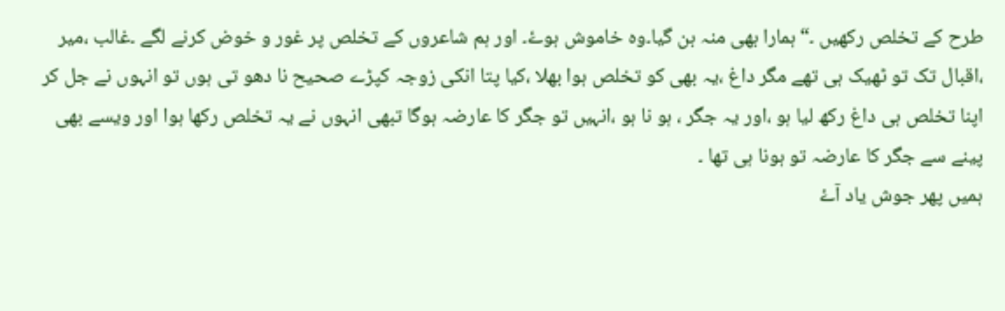طرح کے تخلص رکھیں ۔“ ہمارا بھی منہ بن گیا۔وہ خاموش ہوۓ۔ اور ہم شاعروں کے تخلص پر غور و خوض کرنے لگے ۔غالب ،میر ،اقبال تک تو ٹھیک ہی تھے مگر داغ ،یہ بھی کو تخلص ہوا بھلا ،کیا پتا انکی زوجہ کپڑے صحیح نا دھو تی ہوں تو انہوں نے جل کر اپنا تخلص ہی داغ رکھ لیا ہو ،اور یہ جگر ، ہو نا ہو ،انہیں تو جگر کا عارضہ ہوگا تبھی انہوں نے یہ تخلص رکھا ہوا اور ویسے بھی پینے سے جگر کا عارضہ تو ہونا ہی تھا ۔
ہمیں پھر جوش یاد آۓ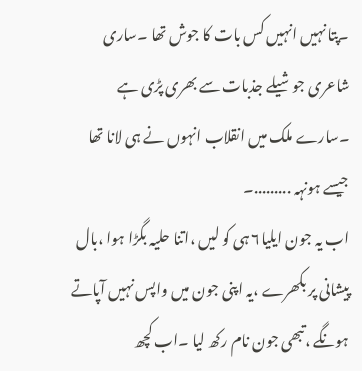۔پتا نہیں انہیں کس بات کا جوش تھا ۔ساری شاعری جوشیلے جذبات سے بھری پڑی ہے ۔سارے ملک میں انقلاب انہوں نے ہی لانا تھا جیسے ہونہہ .........۔
اب یہ جون ایلیا۶ ہی کو لیں ،اتنا حلیہ بگڑا ہوا ،بال پیشانی پر بکھرے ،یہ اپنی جون میں واپس نہیں آپاتے ہونگے ،تبھی جون نام رکھ لیا ۔اب کچھ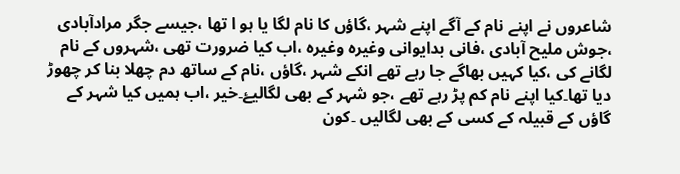شاعروں نے اپنے نام کے آگے اپنے شہر ،گاؤں کا نام لگا یا ہو ا تھا ،جیسے جگر مرادآبادی ،جوش ملیح آبادی ،فانی بدایوانی وغیرہ وغیرہ ،اب کیا ضرورت تھی ،شہروں کے نام لگانے کی ،کیا کہیں بھاگے جا رہے تھے انکے شہر ،گاؤں ،نام کے ساتھ دم چھلا بنا کر چھوڑ دیا تھا۔کیا اپنے نام کم پڑ رہے تھے ،جو شہر کے بھی لگالیۓ۔خیر ،اب ہمیں کیا شہر کے گاؤں کے قبیلہ کے کسی کے بھی لگالیں ۔کون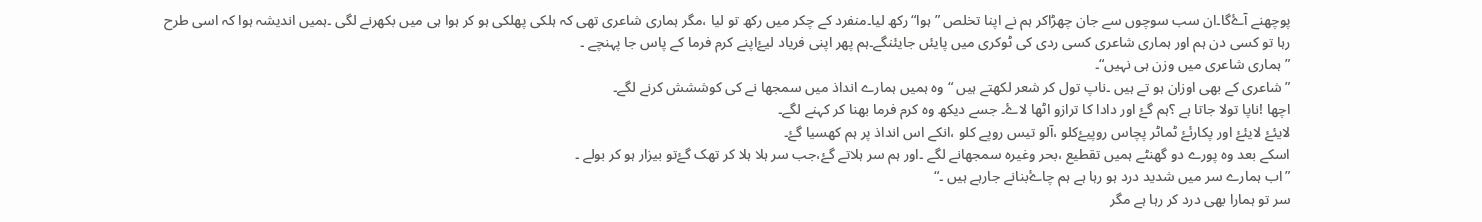پوچھنے آۓگا۔ان سب سوچوں سے جان چھڑاکر ہم نے اپنا تخلص ”ہوا“ رکھ لیا۔منفرد کے چکر میں رکھ تو لیا ،مگر ہماری شاعری تھی کہ ہلکی پھلکی ہو کر ہوا ہی میں بکھرنے لگی ۔ہمیں اندیشہ ہوا کہ اسی طرح رہا تو کسی دن ہم اور ہماری شاعری کسی ردی کی ٹوکری میں پایئں جایئنگے۔ہم پھر اپنی فریاد لیۓاپنے کرم فرما کے پاس جا پہنچے ۔
”ہماری شاعری میں وزن ہی نہیں“۔
”شاعری کے بھی اوزان ہو تے ہیں ۔ناپ تول کر شعر لکھتے ہیں “وہ ہمیں ہمارے انداذ میں سمجھا نے کی کوششش کرنے لگے۔
اچھا !ناپا تولا جاتا ہے ؟ہم گۓ اور دادا کا ترازو اٹھا لاۓ۔ جسے دیکھ وہ کرم فرما بھنا کر کہنے لگے۔
لایئۓ لایئۓ اور پکارئۓ ٹماٹر پچاس روپیۓکلو ،آلو تیس روپے کلو ،انکے اس انداذ پر ہم کھسیا گۓ۔
اسکے بعد وہ پورے دو گھنٹے ہمیں تقطیع ،بحر وغیرہ سمجھانے لگے ۔اور ہم سر ہلاتے گۓ،جب سر ہلا ہلا کر تھک گۓتو بیزار ہو کر بولے ۔
”اب ہمارے سر میں شدید درد ہو رہا ہے ہم چاۓبنانے جارہے ہیں ۔“
سر تو ہمارا بھی درد کر رہا ہے مگر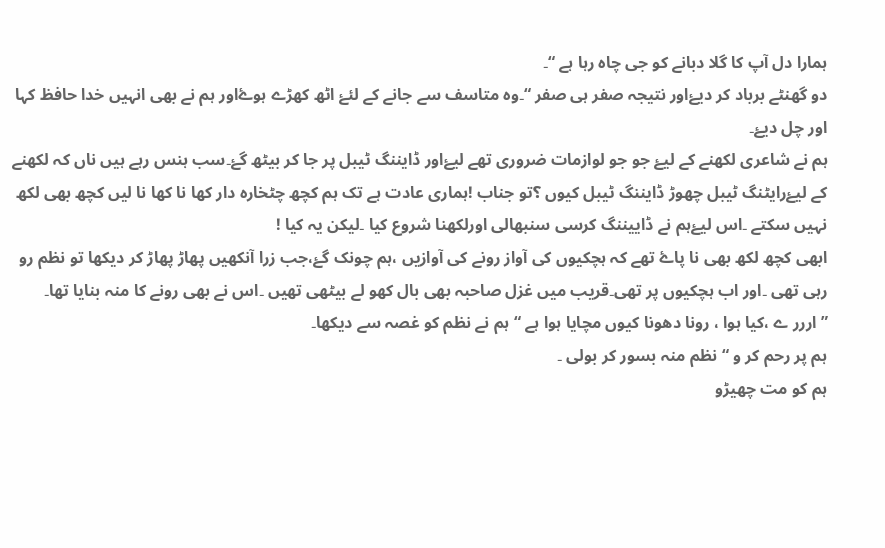ہمارا دل آپ کا گلا دبانے کو جی چاہ رہا ہے “۔
دو گھنٹے برباد کر دیۓاور نتیجہ صفر ہی صفر “۔وہ متاسف سے جانے کے لئۓ اٹھ کھڑے ہوۓاور ہم نے بھی انہیں خدا حافظ کہا اور چل دیۓ۔
ہم نے شاعری لکھنے کے لیۓ جو جو لوازمات ضروری تھے لیۓاور ڈایننگ ٹیبل پر جا کر بیٹھ گۓ۔سب ہنس رہے ہیں ناں کہ لکھنے کے لیۓرایٹنگ ٹیبل چھوڑ ڈایننگ ٹیبل کیوں ؟تو جناب !ہماری عادت ہے تک ہم کچھ چٹخارہ دار کھا نا کھا نا لیں کچھ بھی لکھ نہیں سکتے ۔اس لیۓہم نے ڈاییننگ کرسی سنبھالی اورلکھنا شروع کیا ۔لیکن یہ کیا !
ابھی کچھ لکھ بھی نا پاۓ تھے کہ ہچکیوں کی آواز رونے کی آوازیں ،ہم چونک گۓ،جب زرا آنکھیں پھاڑ پھاڑ کر دیکھا تو نظم رو رہی تھی ۔اور اب ہچکیوں پر تھی۔قریب میں غزل صاحبہ بھی بال کھو لے بیٹھی تھیں ۔اس نے بھی رونے کا منہ بنایا تھا۔
”اررر ے ،کیا ہوا ، رونا دھونا کیوں مچایا ہوا ہے “ہم نے نظم کو غصہ سے دیکھا۔
ہم پر رحم کر و “ نظم منہ بسور کر بولی ۔
ہم کو مت چھیڑو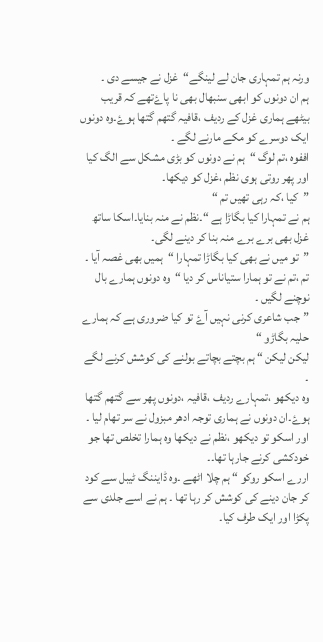ورنہ ہم تمہاری جان لے لینگے“غزل نے جیسے دی ۔
ہم ان دونوں کو ابھی سنبھال بھی نا پاۓتھے کہ قریب بیٹھے ہماری غزل کے ردیف ،قافیہ گتھم گتھا ہوۓ۔وہ دونوں ایک دوسرے کو مکے مارنے لگے ۔
اففوہ ،تم لوگ “ہم نے دونوں کو بڑی مشکل سے الگ کیا اور پھر روتی ہوی نظم ،غزل کو دیکھا۔
”کیا ،کہ رہی تھیں تم “
ہم نے تمہارا کیا بگاڑا ہے “۔نظم نے منہ بنایا۔اسکا ساتھ غزل بھی برے برے منہ بنا کر دینے لگی۔
”تو میں نے بھی کیا بگاڑا تمہارا “ہمیں بھی غصہ آیا ۔
تم ،تم نے تو ہمارا ستیاناس کر دیا “وہ دونوں ہمارے بال نوچنے لگیں ۔
”جب شاعری کرنی نہیں آۓ تو کیا ضروری ہے کہ ہمارے حلیہ بگاڑو “
لیکن لیکن “ ہم بچتے بچاتے بولنے کی کوشش کرنے لگے ۔
وہ دیکھو ،تمہارے ردیف ،قافیہ ،دونوں پھر سے گتھم گتھا ہوۓ۔ان دونوں نے ہماری توجہ ادھر مبزول نے سر تھام لیا ۔
اور اسکو تو دیکھو ،نظم نے دیکھا وہ ہمارا تخلص تھا جو خودکشی کرنے جارہا تھا۔۔
اررے اسکو روکو “ ہم چلا اٹھے ۔وہ ڈایننگ ٹیبل سے کود کر جان دینے کی کوشش کر رہا تھا ۔ ہم نے اسے جلدی سے پکڑا اور ایک طرف کیا۔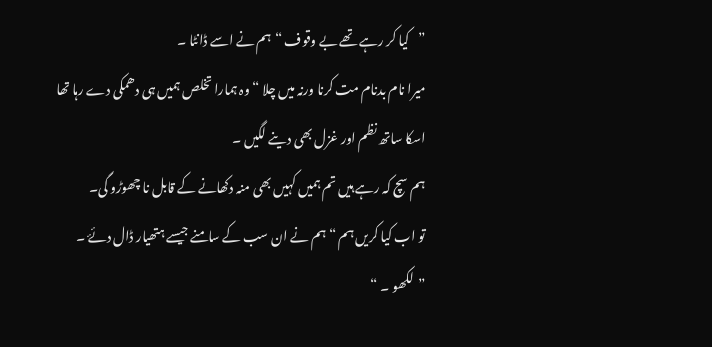”کیا کر رہے تھے بے وقوف “ہم نے اسے ڈانٹا ۔
میرا نام بدنام مت کرنا ورنہ میں چلا “ وہ ہمارا تخلص ہمیں ہی دھمکی دے رہا تھا
اسکا ساتھ نظم اور غزل بھی دینے لگیں ۔
ہم سچ کہ رہے ہیں تم ہمیں کہیں بھی منہ دکھانے کے قابل نا چھوڑو گی۔
تو اب کیا کریں ہم “ ہم نے ان سب کے سامنے جیسے ہتھیار ڈال دئۓ ۔
”لکھو ۔ “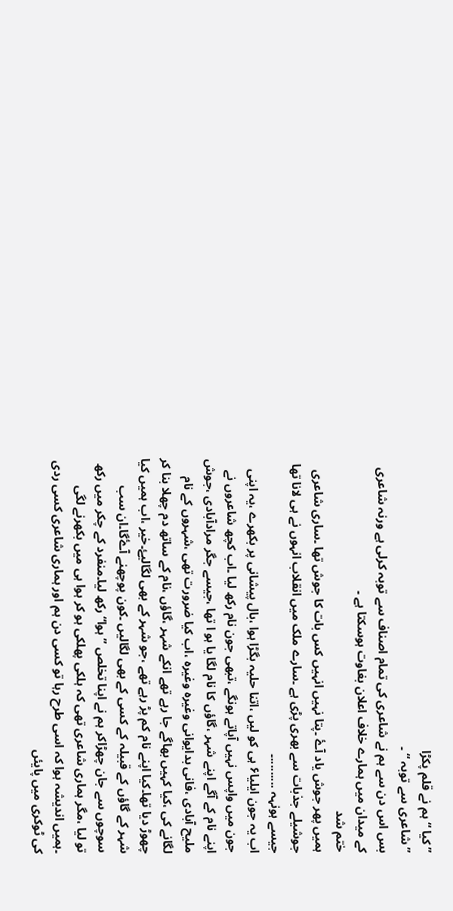” کیا “ ہم نے قلم پکڑا
”شاعری سے توبہ “ ۔
بس اس دن سے ہم نے شاعری کی تمام اصناف سے توبہ کرلی ہے ورنہ شاعری کے میدان میں ہمارے خلاف اعلان بغاوت ہوسکتا ہے ۔
ختم شد
ہمیں پھر جوش یاد آۓ ۔پتا نہیں انہیں کس بات کا جوش تھا ۔ساری شاعری جوشیلے جذبات سے بھری پڑی ہے ۔سارے ملک میں انقلاب انہوں نے ہی لانا تھا جیسے ہونہہ .........۔
اب یہ جون ایلیا۶ ہی کو لیں ،اتنا حلیہ بگڑا ہوا ،بال پیشانی پر بکھرے ،یہ اپنی جون میں واپس نہیں آپاتے ہونگے ،تبھی جون نام رکھ لیا ۔اب کچھ شاعروں نے اپنے نام کے آگے اپنے شہر ،گاؤں کا نام لگا یا ہو ا تھا ،جیسے جگر مرادآبادی ،جوش ملیح آبادی ،فانی بدایوانی وغیرہ وغیرہ ،اب کیا ضرورت تھی ،شہروں کے نام لگانے کی ،کیا کہیں بھاگے جا رہے تھے انکے شہر ،گاؤں ،نام کے ساتھ دم چھلا بنا کر چھوڑ دیا تھا۔کیا اپنے نام کم پڑ رہے تھے ،جو شہر کے بھی لگالیۓ۔خیر ،اب ہمیں کیا شہر کے گاؤں کے قبیلہ کے کسی کے بھی لگالیں ۔کون پوچھنے آۓگا۔ان سب سوچوں سے جان چھڑاکر ہم نے اپنا تخلص ”ہوا“ رکھ لیا۔منفرد کے چکر میں رکھ تو لیا ،مگر ہماری شاعری تھی کہ ہلکی پھلکی ہو کر ہوا ہی میں بکھرنے لگی ۔ہمیں اندیشہ ہوا کہ اسی طرح رہا تو کسی دن ہم اور ہماری شاعری کسی ردی کی ٹوکری میں پایئں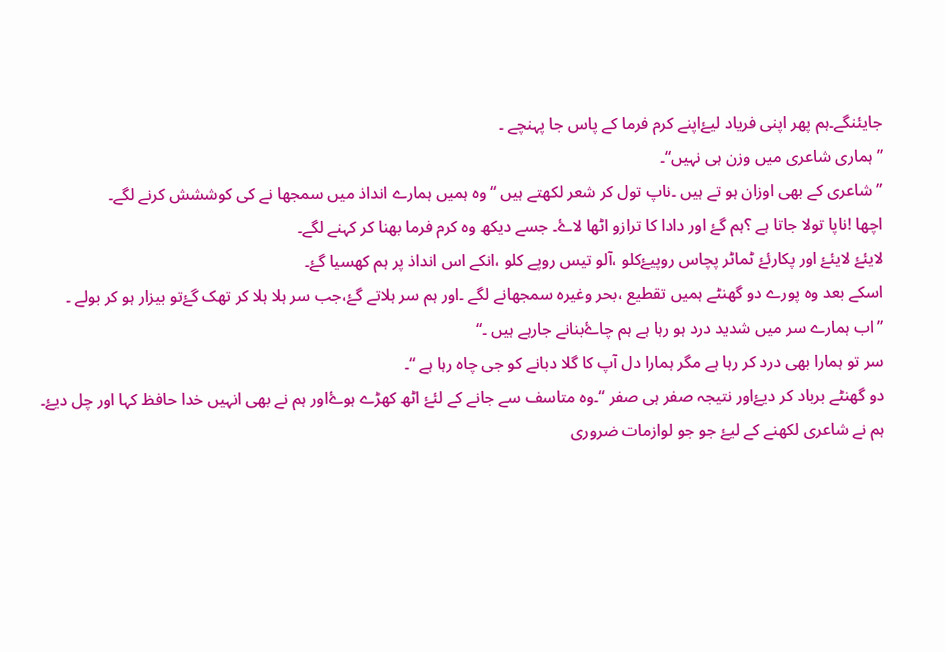جایئنگے۔ہم پھر اپنی فریاد لیۓاپنے کرم فرما کے پاس جا پہنچے ۔
”ہماری شاعری میں وزن ہی نہیں“۔
”شاعری کے بھی اوزان ہو تے ہیں ۔ناپ تول کر شعر لکھتے ہیں “وہ ہمیں ہمارے انداذ میں سمجھا نے کی کوششش کرنے لگے۔
اچھا !ناپا تولا جاتا ہے ؟ہم گۓ اور دادا کا ترازو اٹھا لاۓ۔ جسے دیکھ وہ کرم فرما بھنا کر کہنے لگے۔
لایئۓ لایئۓ اور پکارئۓ ٹماٹر پچاس روپیۓکلو ،آلو تیس روپے کلو ،انکے اس انداذ پر ہم کھسیا گۓ۔
اسکے بعد وہ پورے دو گھنٹے ہمیں تقطیع ،بحر وغیرہ سمجھانے لگے ۔اور ہم سر ہلاتے گۓ،جب سر ہلا ہلا کر تھک گۓتو بیزار ہو کر بولے ۔
”اب ہمارے سر میں شدید درد ہو رہا ہے ہم چاۓبنانے جارہے ہیں ۔“
سر تو ہمارا بھی درد کر رہا ہے مگر ہمارا دل آپ کا گلا دبانے کو جی چاہ رہا ہے “۔
دو گھنٹے برباد کر دیۓاور نتیجہ صفر ہی صفر “۔وہ متاسف سے جانے کے لئۓ اٹھ کھڑے ہوۓاور ہم نے بھی انہیں خدا حافظ کہا اور چل دیۓ۔
ہم نے شاعری لکھنے کے لیۓ جو جو لوازمات ضروری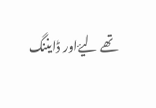تھے لیۓاور ڈایننگ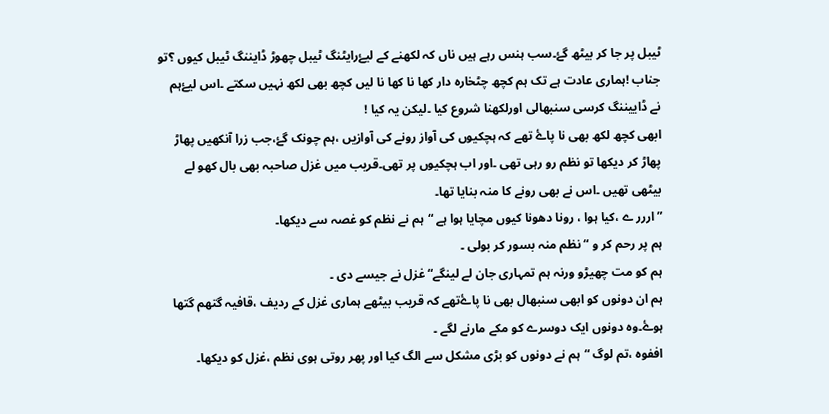ٹیبل پر جا کر بیٹھ گۓ۔سب ہنس رہے ہیں ناں کہ لکھنے کے لیۓرایٹنگ ٹیبل چھوڑ ڈایننگ ٹیبل کیوں ؟تو جناب !ہماری عادت ہے تک ہم کچھ چٹخارہ دار کھا نا کھا نا لیں کچھ بھی لکھ نہیں سکتے ۔اس لیۓہم نے ڈاییننگ کرسی سنبھالی اورلکھنا شروع کیا ۔لیکن یہ کیا !
ابھی کچھ لکھ بھی نا پاۓ تھے کہ ہچکیوں کی آواز رونے کی آوازیں ،ہم چونک گۓ،جب زرا آنکھیں پھاڑ پھاڑ کر دیکھا تو نظم رو رہی تھی ۔اور اب ہچکیوں پر تھی۔قریب میں غزل صاحبہ بھی بال کھو لے بیٹھی تھیں ۔اس نے بھی رونے کا منہ بنایا تھا۔
”اررر ے ،کیا ہوا ، رونا دھونا کیوں مچایا ہوا ہے “ہم نے نظم کو غصہ سے دیکھا۔
ہم پر رحم کر و “ نظم منہ بسور کر بولی ۔
ہم کو مت چھیڑو ورنہ ہم تمہاری جان لے لینگے“غزل نے جیسے دی ۔
ہم ان دونوں کو ابھی سنبھال بھی نا پاۓتھے کہ قریب بیٹھے ہماری غزل کے ردیف ،قافیہ گتھم گتھا ہوۓ۔وہ دونوں ایک دوسرے کو مکے مارنے لگے ۔
اففوہ ،تم لوگ “ہم نے دونوں کو بڑی مشکل سے الگ کیا اور پھر روتی ہوی نظم ،غزل کو دیکھا۔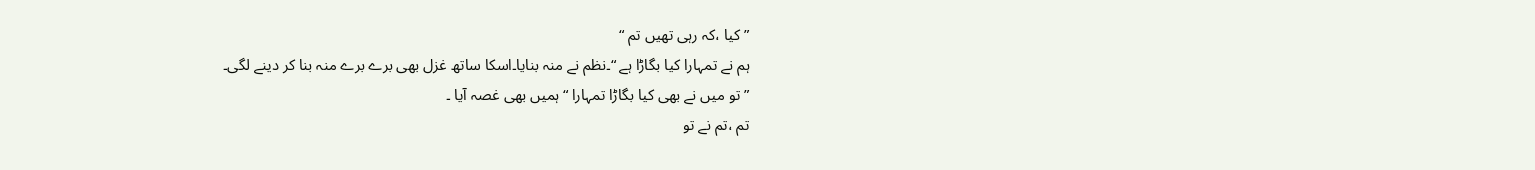”کیا ،کہ رہی تھیں تم “
ہم نے تمہارا کیا بگاڑا ہے “۔نظم نے منہ بنایا۔اسکا ساتھ غزل بھی برے برے منہ بنا کر دینے لگی۔
”تو میں نے بھی کیا بگاڑا تمہارا “ہمیں بھی غصہ آیا ۔
تم ،تم نے تو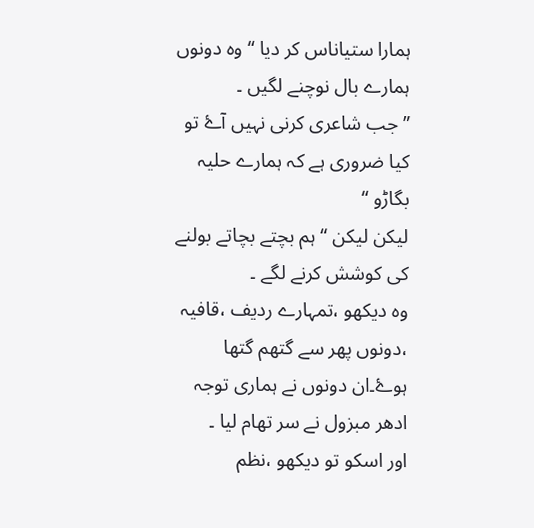ہمارا ستیاناس کر دیا “وہ دونوں ہمارے بال نوچنے لگیں ۔
”جب شاعری کرنی نہیں آۓ تو کیا ضروری ہے کہ ہمارے حلیہ بگاڑو “
لیکن لیکن “ ہم بچتے بچاتے بولنے کی کوشش کرنے لگے ۔
وہ دیکھو ،تمہارے ردیف ،قافیہ ،دونوں پھر سے گتھم گتھا ہوۓ۔ان دونوں نے ہماری توجہ ادھر مبزول نے سر تھام لیا ۔
اور اسکو تو دیکھو ،نظم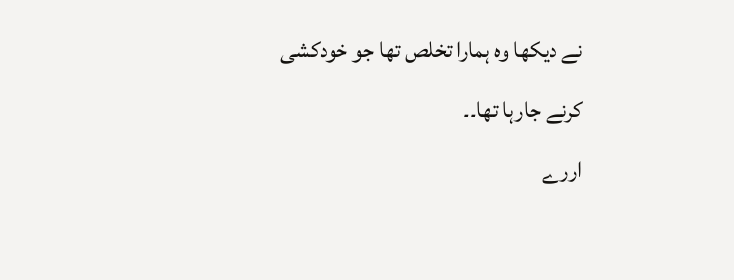نے دیکھا وہ ہمارا تخلص تھا جو خودکشی کرنے جارہا تھا۔۔
اررے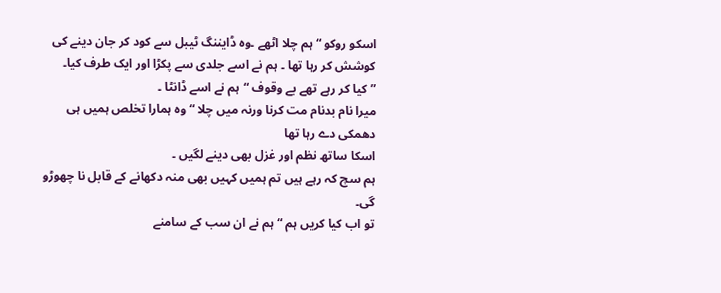اسکو روکو “ ہم چلا اٹھے ۔وہ ڈایننگ ٹیبل سے کود کر جان دینے کی کوشش کر رہا تھا ۔ ہم نے اسے جلدی سے پکڑا اور ایک طرف کیا۔
”کیا کر رہے تھے بے وقوف “ہم نے اسے ڈانٹا ۔
میرا نام بدنام مت کرنا ورنہ میں چلا “ وہ ہمارا تخلص ہمیں ہی دھمکی دے رہا تھا
اسکا ساتھ نظم اور غزل بھی دینے لگیں ۔
ہم سچ کہ رہے ہیں تم ہمیں کہیں بھی منہ دکھانے کے قابل نا چھوڑو گی۔
تو اب کیا کریں ہم “ ہم نے ان سب کے سامنے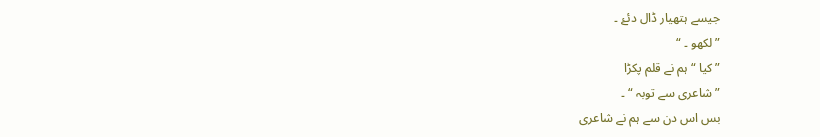جیسے ہتھیار ڈال دئۓ ۔
”لکھو ۔ “
” کیا “ ہم نے قلم پکڑا
”شاعری سے توبہ “ ۔
بس اس دن سے ہم نے شاعری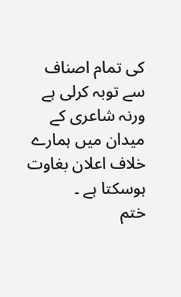کی تمام اصناف سے توبہ کرلی ہے ورنہ شاعری کے میدان میں ہمارے خلاف اعلان بغاوت ہوسکتا ہے ۔
ختم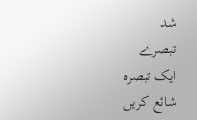شد
تبصرے
ایک تبصرہ شائع کریں